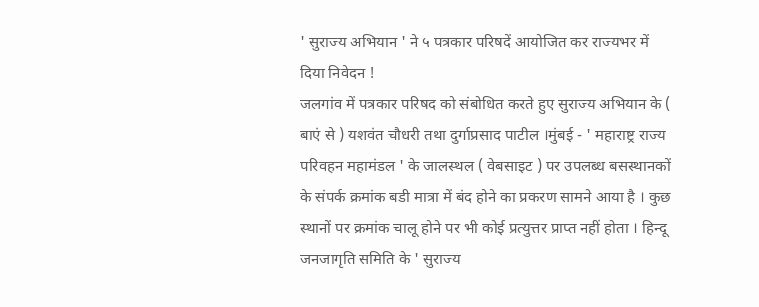' सुराज्य अभियान ' ने ५ पत्रकार परिषदें आयोजित कर राज्यभर में दिया निवेदन !
जलगांव में पत्रकार परिषद को संबोधित करते हुए सुराज्य अभियान के ( बाएं से ) यशवंत चौधरी तथा दुर्गाप्रसाद पाटील ।मुंबई - ' महाराष्ट्र राज्य परिवहन महामंडल ' के जालस्थल ( वेबसाइट ) पर उपलब्ध बसस्थानकों के संपर्क क्रमांक बडी मात्रा में बंद होने का प्रकरण सामने आया है । कुछ स्थानों पर क्रमांक चालू होने पर भी कोई प्रत्युत्तर प्राप्त नहीं होता । हिन्दू जनजागृति समिति के ' सुराज्य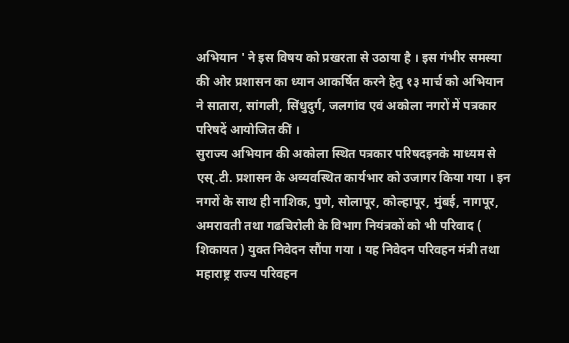अभियान ' ने इस विषय को प्रखरता से उठाया है । इस गंभीर समस्या की ओर प्रशासन का ध्यान आकर्षित करने हेतु १३ मार्च को अभियान ने सातारा, सांगली, सिंधुदुर्ग, जलगांव एवं अकोला नगरों में पत्रकार परिषदें आयोजित कीं ।
सुराज्य अभियान की अकोला स्थित पत्रकार परिषदइनके माध्यम से एस्.टी. प्रशासन के अव्यवस्थित कार्यभार को उजागर किया गया । इन नगरों के साथ ही नाशिक, पुणे, सोलापूर, कोल्हापूर, मुंबई, नागपूर, अमरावती तथा गढचिरोली के विभाग नियंत्रकों को भी परिवाद ( शिकायत ) युक्त निवेदन सौंपा गया । यह निवेदन परिवहन मंत्री तथा महाराष्ट्र राज्य परिवहन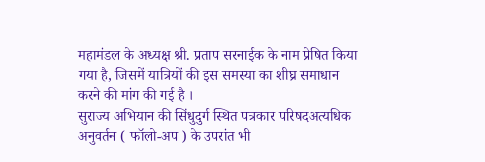महामंडल के अध्यक्ष श्री. प्रताप सरनाईक के नाम प्रेषित किया गया है, जिसमें यात्रियों की इस समस्या का शीघ्र समाधान करने की मांग की गई है ।
सुराज्य अभियान की सिंधुदुर्ग स्थित पत्रकार परिषदअत्यधिक अनुवर्तन ( फॉलो-अप ) के उपरांत भी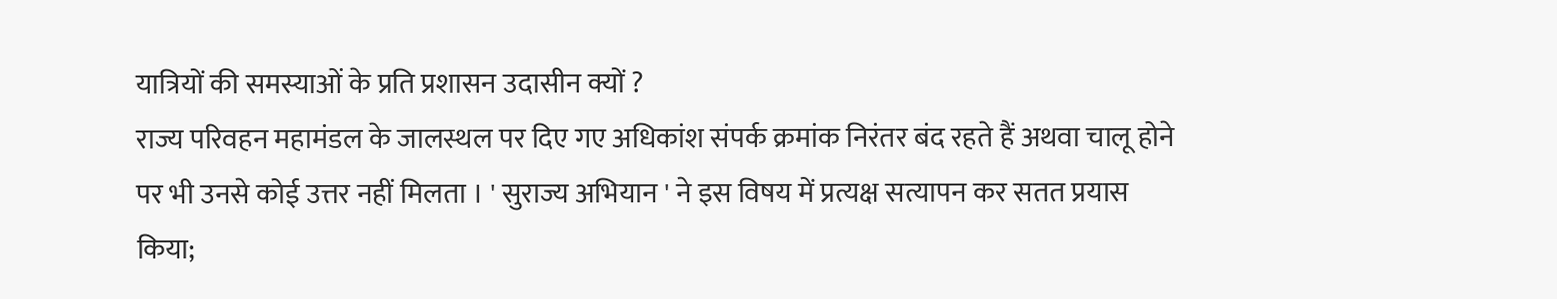यात्रियों की समस्याओं के प्रति प्रशासन उदासीन क्यों ?
राज्य परिवहन महामंडल के जालस्थल पर दिए गए अधिकांश संपर्क क्रमांक निरंतर बंद रहते हैं अथवा चालू होने पर भी उनसे कोई उत्तर नहीं मिलता । ' सुराज्य अभियान ' ने इस विषय में प्रत्यक्ष सत्यापन कर सतत प्रयास किया;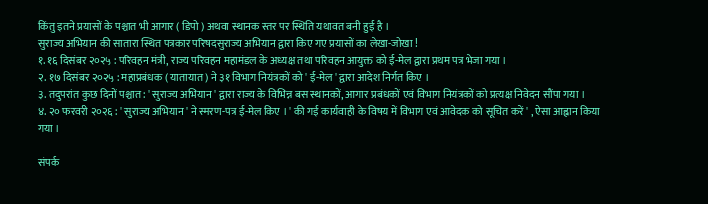किंतु इतने प्रयासों के पश्चात भी आगार ( डिपो ) अथवा स्थानक स्तर पर स्थिति यथावत बनी हुई है ।
सुराज्य अभियान की सातारा स्थित पत्रकार परिषदसुराज्य अभियान द्वारा किए गए प्रयासों का लेखा-जोखा !
१. १६ दिसंबर २०२५ : परिवहन मंत्री, राज्य परिवहन महामंडल के अध्यक्ष तथा परिवहन आयुक्त को ई-मेल द्वारा प्रथम पत्र भेजा गया ।
२. १७ दिसंबर २०२५ : महाप्रबंधक ( यातायात ) ने ३१ विभाग नियंत्रकों को ' ई-मेल ' द्वारा आदेश निर्गत किए ।
३. तदुपरांत कुछ दिनों पश्चात : ' सुराज्य अभियान ' द्वारा राज्य के विभिन्न बस स्थानकों, आगार प्रबंधकों एवं विभाग नियंत्रकों को प्रत्यक्ष निवेदन सौंपा गया ।
४. २० फरवरी २०२६ : ' सुराज्य अभियान ' ने स्मरण-पत्र ई-मेल किए । ' की गई कार्यवाही के विषय में विभाग एवं आवेदक को सूचित करें ' , ऐसा आह्वान किया गया ।

संपर्क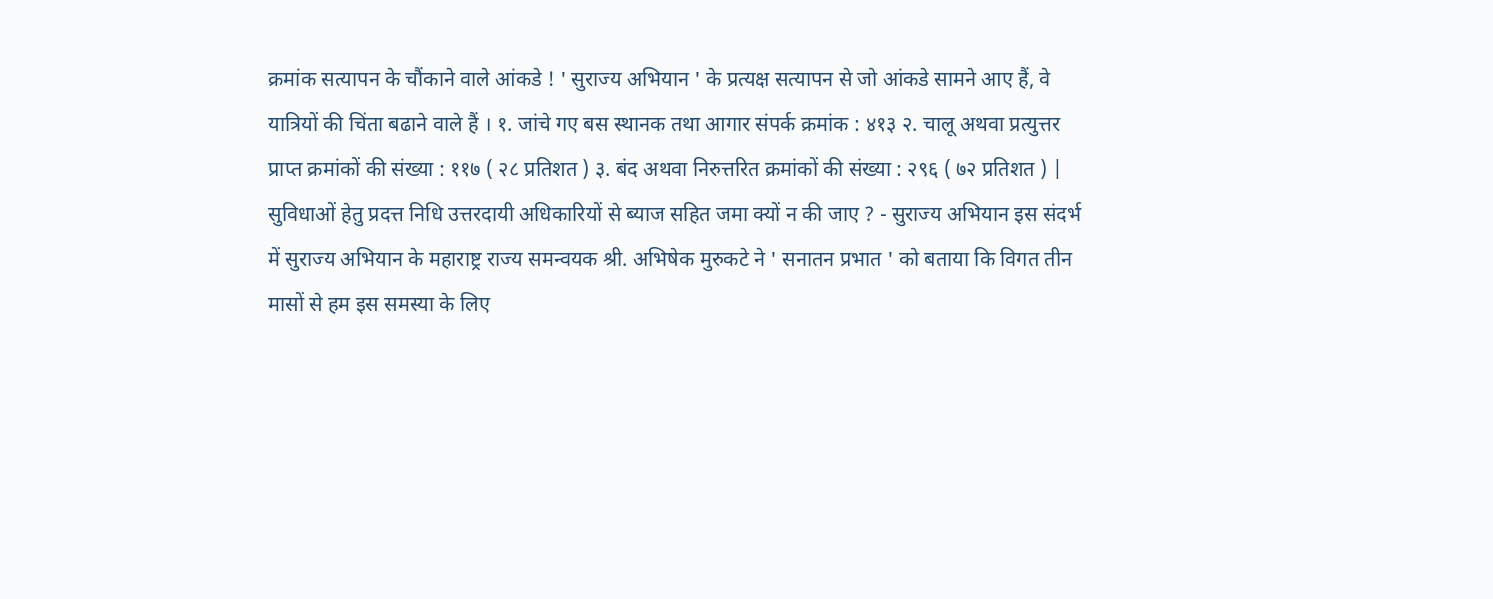क्रमांक सत्यापन के चौंकाने वाले आंकडे ! ' सुराज्य अभियान ' के प्रत्यक्ष सत्यापन से जो आंकडे सामने आए हैं, वे यात्रियों की चिंता बढाने वाले हैं । १. जांचे गए बस स्थानक तथा आगार संपर्क क्रमांक : ४१३ २. चालू अथवा प्रत्युत्तर प्राप्त क्रमांकों की संख्या : ११७ ( २८ प्रतिशत ) ३. बंद अथवा निरुत्तरित क्रमांकों की संख्या : २९६ ( ७२ प्रतिशत ) |
सुविधाओं हेतु प्रदत्त निधि उत्तरदायी अधिकारियों से ब्याज सहित जमा क्यों न की जाए ? - सुराज्य अभियान इस संदर्भ में सुराज्य अभियान के महाराष्ट्र राज्य समन्वयक श्री. अभिषेक मुरुकटे ने ' सनातन प्रभात ' को बताया कि विगत तीन मासों से हम इस समस्या के लिए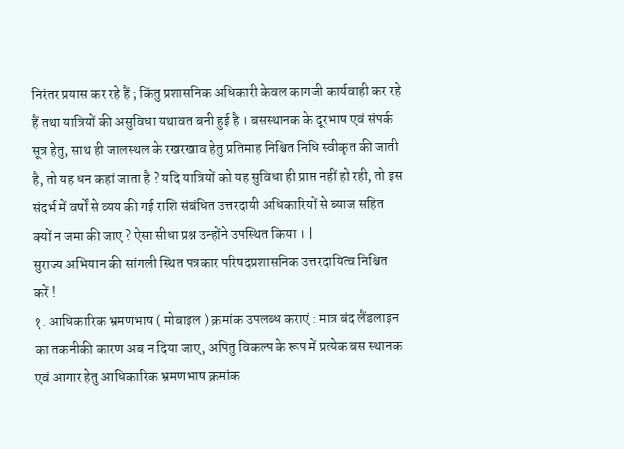निरंतर प्रयास कर रहे हैं ; किंतु प्रशासनिक अधिकारी केवल कागजी कार्यवाही कर रहे हैं तथा यात्रियों की असुविधा यथावत बनी हुई है । बसस्थानक के दूरभाष एवं संपर्क सूत्र हेतु, साथ ही जालस्थल के रखरखाव हेतु प्रतिमाह निश्चित निधि स्वीकृत की जाती है, तो यह धन कहां जाता है ? यदि यात्रियों को यह सुविधा ही प्राप्त नहीं हो रही, तो इस संदर्भ में वर्षों से व्यय की गई राशि संबंधित उत्तरदायी अधिकारियों से ब्याज सहित क्यों न जमा की जाए ? ऐसा सीधा प्रश्न उन्होंने उपस्थित किया । |
सुराज्य अभियान की सांगली स्थित पत्रकार परिषदप्रशासनिक उत्तरदायित्व निश्चित करें !
१. आधिकारिक भ्रमणभाष ( मोबाइल ) क्रमांक उपलब्ध कराएं : मात्र बंद लैंडलाइन का तकनीकी कारण अब न दिया जाए, अपितु विकल्प के रूप में प्रत्येक बस स्थानक एवं आगार हेतु आधिकारिक भ्रमणभाष क्रमांक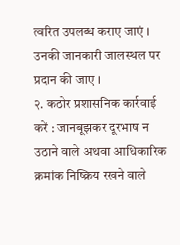त्वरित उपलब्ध कराए जाएं । उनकी जानकारी जालस्थल पर प्रदान की जाए ।
२. कठोर प्रशासनिक कार्रवाई करें : जानबूझकर दूरभाष न उठाने वाले अथवा आधिकारिक क्रमांक निष्क्रिय रखने वाले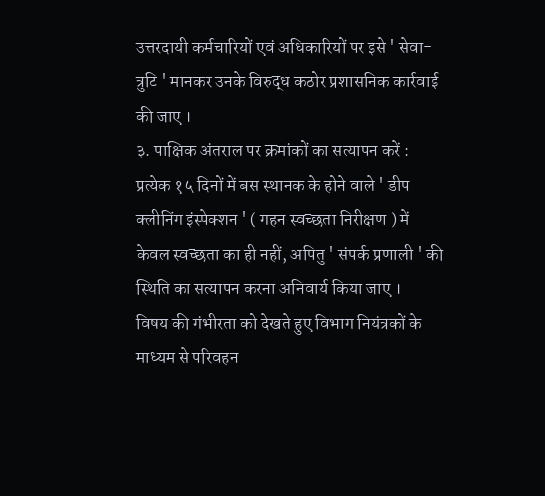उत्तरदायी कर्मचारियों एवं अधिकारियों पर इसे ' सेवा-त्रुटि ' मानकर उनके विरुद्ध कठोर प्रशासनिक कार्रवाई की जाए ।
३. पाक्षिक अंतराल पर क्रमांकों का सत्यापन करें : प्रत्येक १५ दिनों में बस स्थानक के होने वाले ' डीप क्लीनिंग इंस्पेक्शन ' ( गहन स्वच्छता निरीक्षण ) में केवल स्वच्छता का ही नहीं, अपितु ' संपर्क प्रणाली ' की स्थिति का सत्यापन करना अनिवार्य किया जाए ।
विषय की गंभीरता को देखते हुए विभाग नियंत्रकों के माध्यम से परिवहन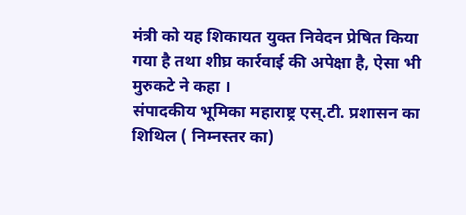मंत्री को यह शिकायत युक्त निवेदन प्रेषित किया गया है तथा शीघ्र कार्रवाई की अपेक्षा है, ऐसा भी मुरुकटे ने कहा ।
संपादकीय भूमिका महाराष्ट्र एस्.टी. प्रशासन का शिथिल ( निम्नस्तर का)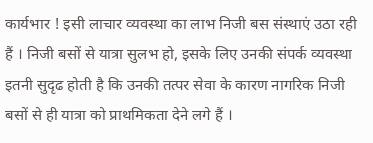कार्यभार ! इसी लाचार व्यवस्था का लाभ निजी बस संस्थाएं उठा रही हैं । निजी बसों से यात्रा सुलभ हो, इसके लिए उनकी संपर्क व्यवस्था इतनी सुदृढ होती है कि उनकी तत्पर सेवा के कारण नागरिक निजी बसों से ही यात्रा को प्राथमिकता देने लगे हैं ।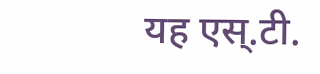यह एस्.टी.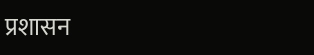प्रशासन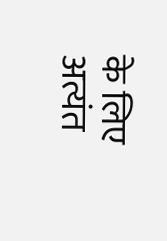के लिए अत्यंत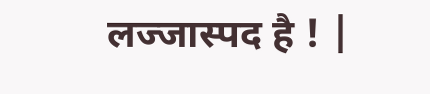लज्जास्पद है ! |